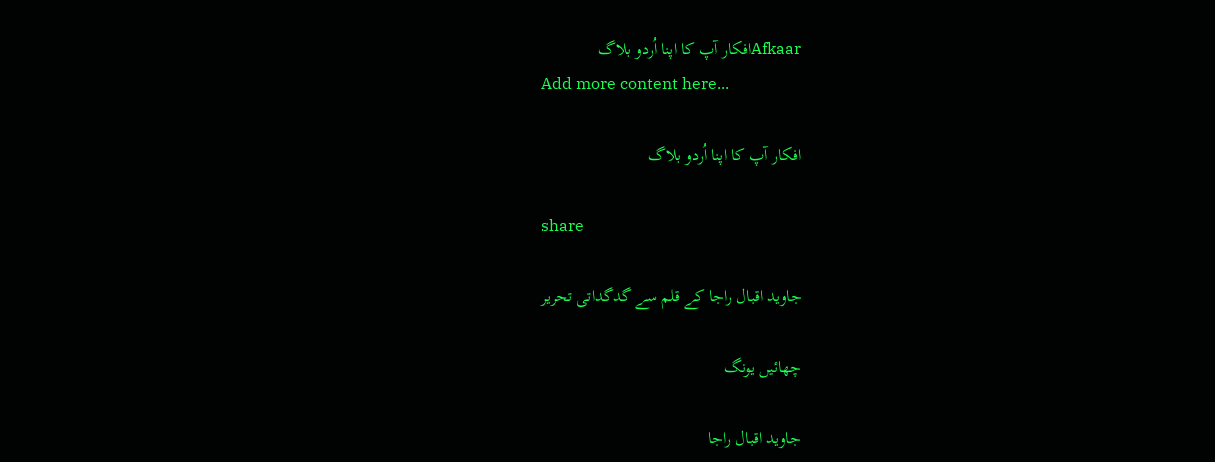Afkaarافکار آپ کا اپنا اُردو بلاگ
Add more content here...

افکار آپ کا اپنا اُردو بلاگ

share

جاوید اقبال راجا کے قلم سے گدگداتی تحریر

چھائیں یونگ

جاوید اقبال راجا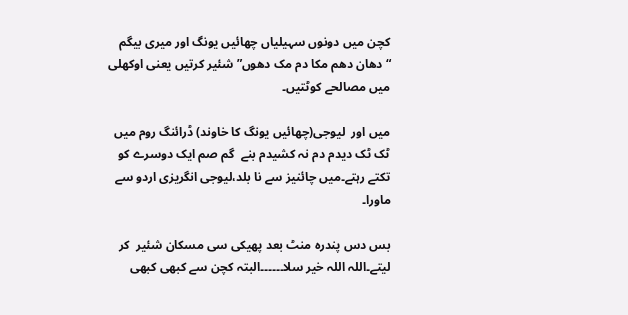کچن میں دونوں سہیلیاں چھائیں یونگ اور میری بیگم “دھان دھم مکا دم مک دھوں”شئیر کرتیں یعنی اوکھلی میں مصالحے کوٹتیں۔

میں اور  لیوجی(چھائیں یونگ کا خاوند) ڈرائنگ روم میں ٹک ٹک دیدم دم نہ کشیدم بنے  گم صم ایک دوسرے کو تکتے رہتے۔میں چائنیز سے نا بلد،لیوجی انگریزی اردو سے ماورا۔

بس دس پندرہ منٹ بعد پھیکی سی مسکان شئیر  کر لیتے۔اللہ اللہ خیر سلا۔۔۔۔۔۔البتہ کچن سے کبھی کبھی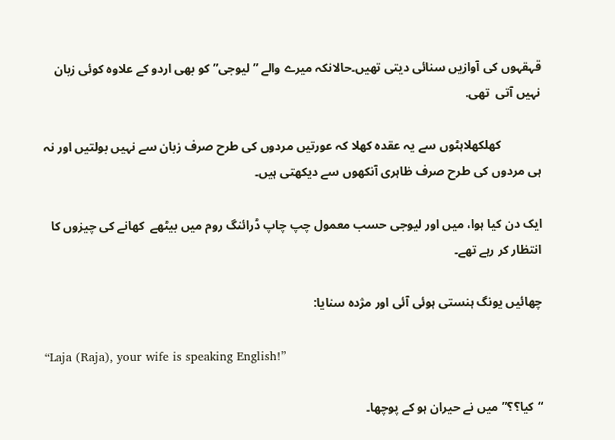قہقہوں کی آوازیں سنائی دیتی تھیں۔حالانکہ میرے والے ” لیوجی” کو بھی اردو کے علاوہ کوئی زبان نہیں آتی  تھی.

             کھلکھلاہٹوں سے یہ عقدہ کھلا کہ عورتیں مردوں کی طرح صرف زبان سے نہیں بولتیں اور نہ ہی مردوں کی طرح صرف ظاہری آنکھوں سے دیکھتی ہیں۔

ایک دن کیا ہوا، میں اور لیوجی حسب معمول چپ چاپ ڈرائنگ روم میں بیٹھے  کھانے کی چیزوں کا انتظار کر رہے تھے۔

چھائیں یونگ ہنستی ہوئی آئی اور مژدہ سنایا:

“Laja (Raja), your wife is speaking English!”

“کیا؟؟”میں نے حیران ہو کے پوچھا۔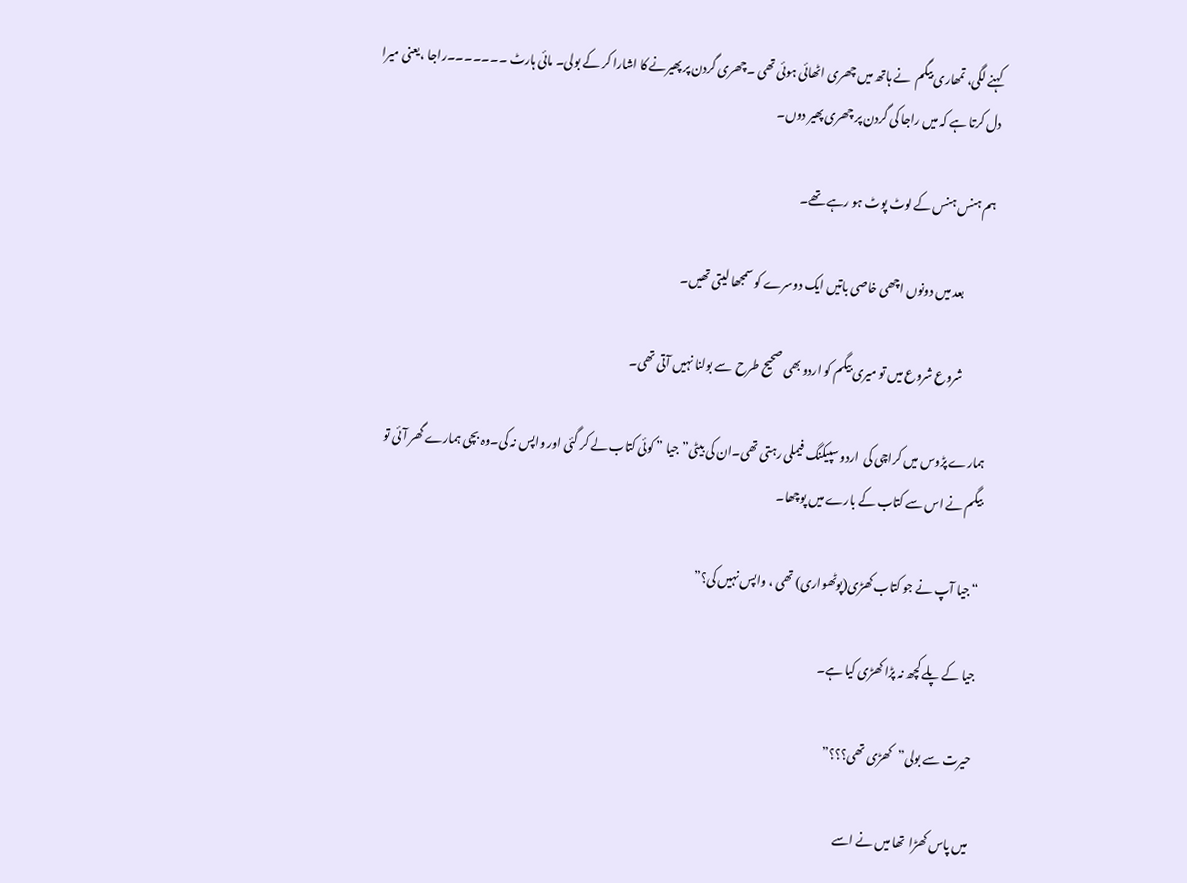کہنے لگی، تمھاری بیگم  نے ہاتھ میں چھری اٹھائی ہوئی تھی ۔چھری گردن پر پھیرنے کا اشارا کر کے بولی۔ مائی ہارٹ ۔۔۔۔۔۔۔راجا ،یعنی میرا  دل کرتا ہے کہ میں راجا کی گردن پر چھری پھیر دوں۔

ہم ہنس ہنس کے لوٹ پوٹ ہو رہے تھے۔

            بعد میں دونوں اچھی خاصی باتیں ایک دوسرے کو سمجھا لیتی تھیں۔

           شروع شروع میں تو میری بیگم کو اردو بھی صحیح طرح  سے بولنا نہیں آتی تھی۔

ہمارے پڑوس میں کراچی کی  اردو سپیکنگ فیملی رہتی تھی۔ان کی بیٹی” جیا ” کوئی کتاب لے کر گئی اور واپس نہ کی۔وہ بچی ہمارے گھر آئی تو بیگم نے اس سے کتاب کے بارے میں پوچھا۔

“جیا آپ نے جو کتاب کھڑی(پوٹھواری) تھی ، واپس نہیں کی؟”

جیا کے پلے کچھ نہ پڑا کھڑی کیا ہے۔

حیرت سے بولی”کھڑی تھی؟؟؟”

میں پاس کھڑا  تھا میں نے اسے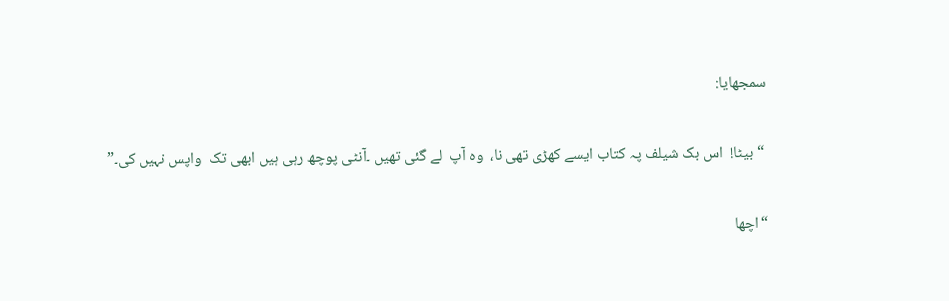سمجھایا:

 “بیٹا!  اس بک شیلف پہ کتاب ایسے کھڑی تھی نا،  وہ آپ  لے گئی تھیں ۔آنٹی پوچھ رہی ہیں ابھی تک  واپس نہیں کی۔”

“اچھا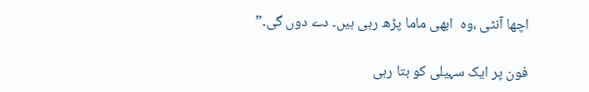اچھا آنٹی ،وہ  ابھی ماما پڑھ رہی ہیں۔ دے دوں گی۔”

فون پر ایک سہیلی کو بتا رہی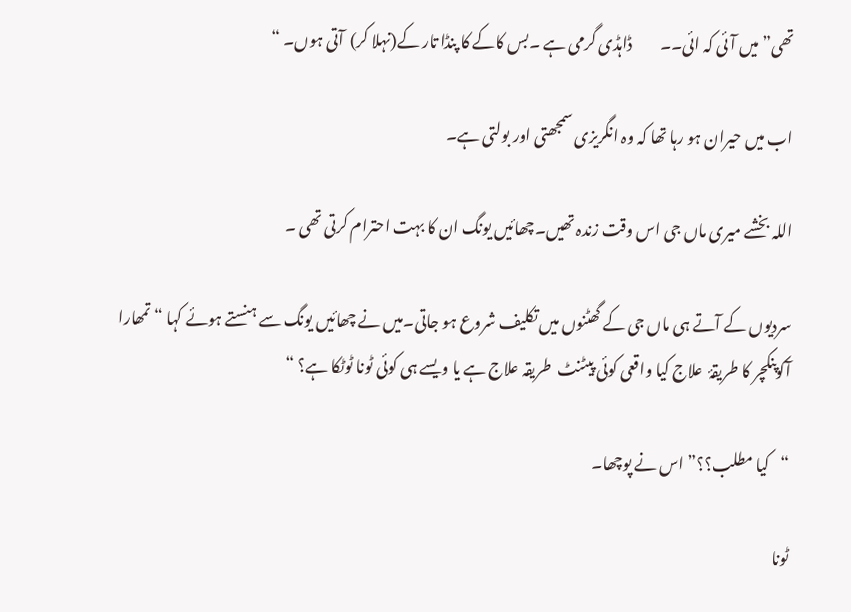تھی”میں آئی کہ ائی۔۔         ڈاہڈی گرمی ہے ۔بس کاکے کا پنڈا تار کے(نہلا کر)  آتی ہوں۔ “

اب میں حیران ہو رہا تھا کہ وہ انگریزی سمجھتی اور بولتی ہے۔

اللہ بخشے میری ماں جی اس وقت زندہ تھیں۔چھائیں یونگ ان کا بہت احترام کرتی تھی ۔

سردیوں کے آتے ہی ماں جی کے گھٹنوں میں تکلیف شروع ہو جاتی۔میں نے چھائیں یونگ سے ہنستے ہوئے کہا “تمھارا آکوپنکچر کا طریقۂ  علاج کیا واقعی کوئی پیٹنٹ  طریقہ علاج ہے یا ویسے ہی کوئی ٹونا ٹوٹکا ہے؟ “

“کیا مطلب؟؟” اس نے پوچھا۔

ٹونا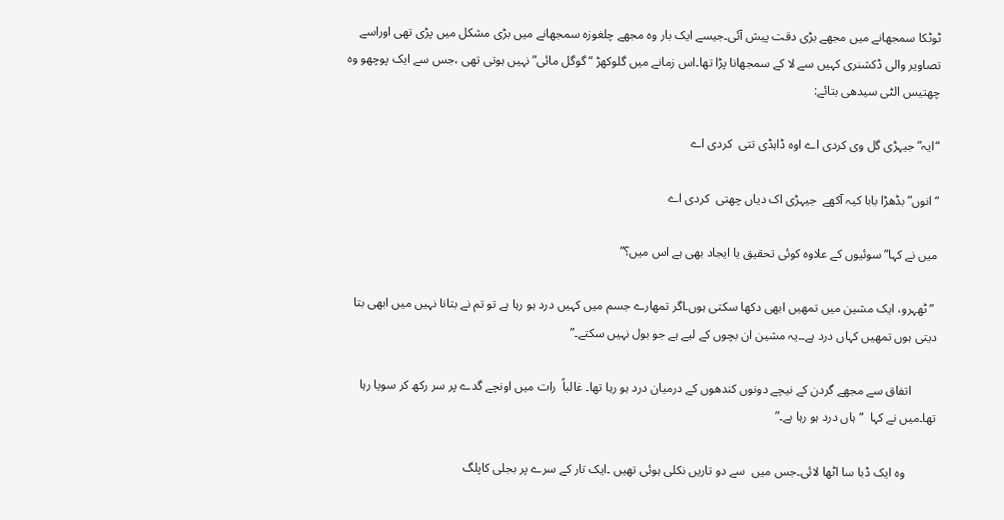ٹوٹکا سمجھانے میں مجھے بڑی دقت پیش آئی۔جیسے ایک بار وہ مجھے چلغوزہ سمجھانے میں بڑی مشکل میں پڑی تھی اوراسے تصاویر والی ڈکشنری کہیں سے لا کے سمجھانا پڑا تھا۔اس زمانے میں گلوکھڑ “گوگل مائی” نہیں ہوتی تھی ،جس سے ایک پوچھو وہ چھتیس الٹی سیدھی بتائے:

“ایہ” جیہڑی گل وی کردی اے اوہ ڈاہڈی تتی  کردی اے

“انوں” بڈھڑا بابا کیہ آکھے  جیہڑی اک دیاں چھتی  کردی اے

میں نے کہا” سوئیوں کے علاوہ کوئی تحقیق یا ایجاد بھی ہے اس میں؟”

 ” ٹھہرو، ایک مشین میں تمھیں ابھی دکھا سکتی ہوں۔اگر تمھارے جسم میں کہیں درد ہو رہا ہے تو تم نے بتانا نہیں میں ابھی بتا دیتی ہوں تمھیں کہاں درد ہے۔۔یہ مشین ان بچوں کے لیے ہے جو بول نہیں سکتے۔”

        اتفاق سے مجھے گردن کے نیچے دونوں کندھوں کے درمیان درد ہو رہا تھا۔ غالباً  رات میں اونچے گدے پر سر رکھ کر سویا رہا تھا۔میں نے کہا  “ہاں درد ہو رہا ہے۔”

          وہ ایک ڈبا سا اٹھا لائی۔جس میں  سے دو تاریں نکلی ہوئی تھیں ۔ایک تار کے سرے پر بجلی کاپلگ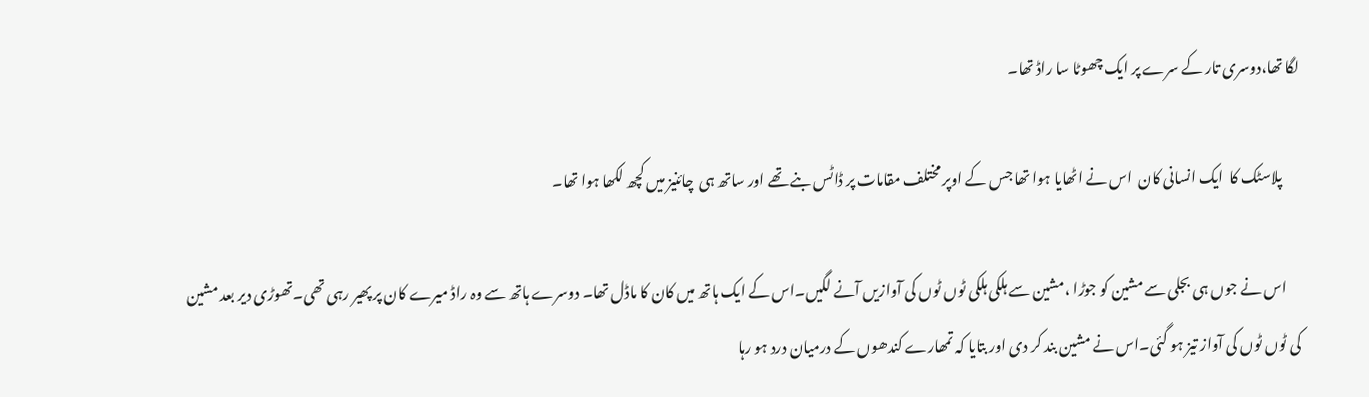لگا تھا،دوسری تار کے سرے پر ایک چھوٹا سا راڈ تھا۔

      پلاسٹک کا  ایک انسانی کان  اس نے اٹھایا ہوا تھا جس کے اوپر مختلف مقامات پر ڈاٹس بنے تھے اور ساتھ ہی  چائنیز میں کچھ لکھا ہوا تھا۔

     اس نے جوں ہی بجلی سے مشین کو جوڑا ،مشین سے ہلکی ہلکی ٹوں ٹوں کی آوازیں آنے لگیں۔اس کے ایک ہاتھ میں کان کا ماڈل تھا۔ دوسرے ہاتھ سے وہ راڈ میرے کان پر پھیر رہی تھی۔تھوڑی دیر بعد مشین کی ٹوں ٹوں کی آواز تیز ہو گئی۔اس نے مشین بند کر دی اور بتایا کہ تمھارے کندھوں کے درمیان درد ہو رہا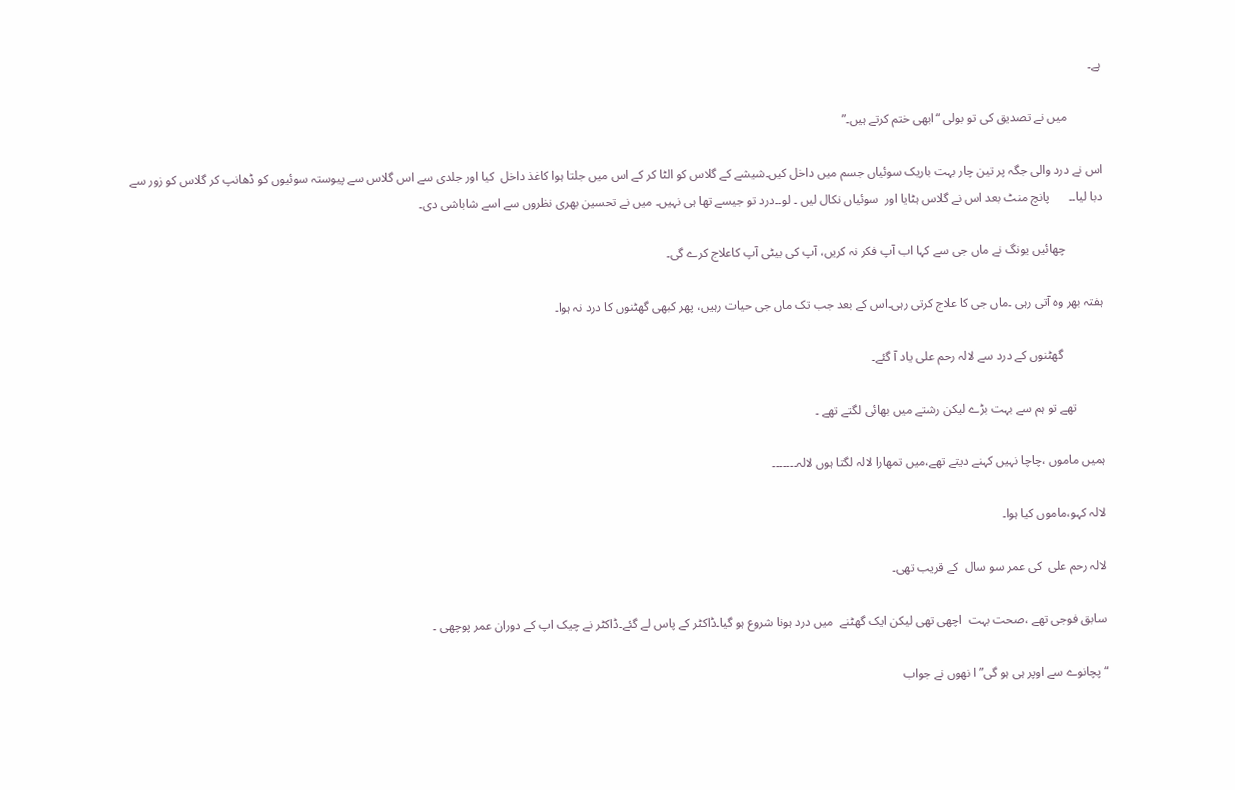ہے۔

           میں نے تصدیق کی تو بولی “ابھی ختم کرتے ہیں۔”

اس نے درد والی جگہ پر تین چار بہت باریک سوئیاں جسم میں داخل کیں۔شیشے کے گلاس کو الٹا کر کے اس میں جلتا ہوا کاغذ داخل  کیا اور جلدی سے اس گلاس سے پیوستہ سوئیوں کو ڈھانپ کر گلاس کو زور سے دبا لیا۔۔      پانچ منٹ بعد اس نے گلاس ہٹایا اور  سوئیاں نکال لیں ۔ لو۔۔درد تو جیسے تھا ہی نہیں۔ میں نے تحسین بھری نظروں سے اسے شاباشی دی۔

            چھائیں یونگ نے ماں جی سے کہا اب آپ فکر نہ کریں، آپ کی بیٹی آپ کاعلاج کرے گی۔

ہفتہ بھر وہ آتی رہی ۔ماں جی کا علاج کرتی رہی۔اس کے بعد جب تک ماں جی حیات رہیں، پھر کبھی گھٹنوں کا درد نہ ہوا۔

             گھٹنوں کے درد سے لالہ رحم علی یاد آ گئے۔

         تھے تو ہم سے بہت بڑے لیکن رشتے میں بھائی لگتے تھے ۔

ہمیں ماموں ،چاچا نہیں کہنے دیتے تھے،میں تمھارا لالہ لگتا ہوں لالہ۔۔۔۔۔۔۔

لالہ کہو،ماموں کیا ہوا۔

لالہ رحم علی  کی عمر سو سال  کے قریب تھی۔

سابق فوجی تھے ،صحت بہت  اچھی تھی لیکن ایک گھٹنے  میں درد ہونا شروع ہو گیا۔ڈاکٹر کے پاس لے گئے۔ڈاکٹر نے چیک اپ کے دوران عمر پوچھی ۔

“پچانوے سے اوپر ہی ہو گی” ا نھوں نے جواب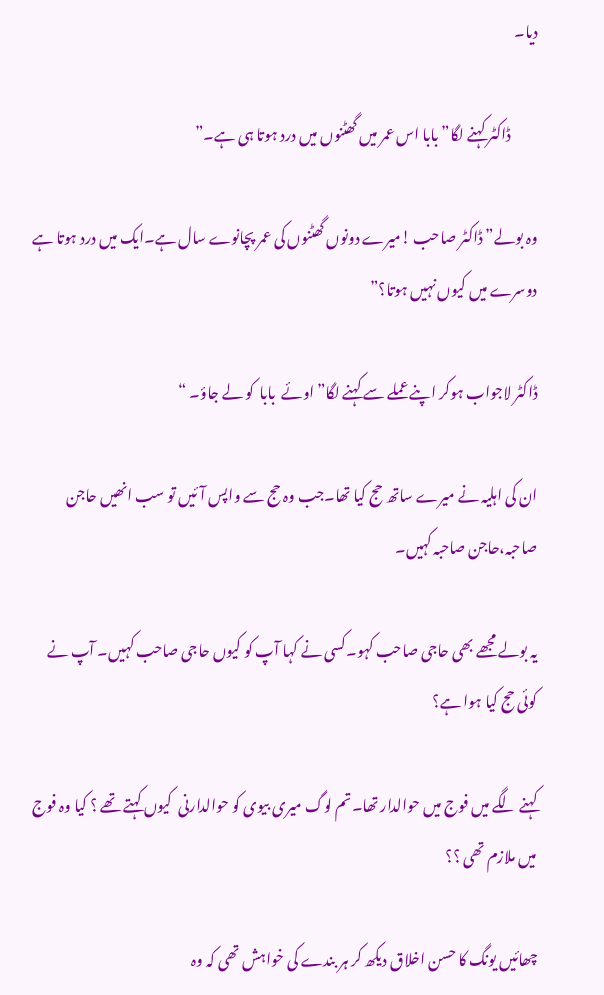دیا۔

         ڈاکٹر کہنے لگا” بابا اس عمر میں گھٹنوں میں درد ہوتا ہی ہے۔”

وہ بولے” ڈاکٹر صاحب !میرے دونوں گھٹنوں کی عمر پچانوے سال ہے۔ایک میں درد ہوتا ہے دوسرے میں کیوں نہیں ہوتا؟”

ڈاکٹر لاجواب ہوکر اپنے عملے سے کہنے لگا” اوئے  بابا  کو لے جاؤ۔ “

ان کی اہلیہ نے میرے ساتھ حج کیا تھا۔جب وہ حج سے واپس آئیں تو سب انھیں حاجن صاحبہ،حاجن صاحبہ کہیں۔

یہ بولے مجھے بھی حاجی صاحب کہو۔کسی نے کہا آپ کو کیوں حاجی صاحب کہیں۔ آپ نے کوئی حج کیا ہوا ہے؟

کہنے لگے میں فوج میں حوالدار تھا۔تم لوگ میری بیوی کو حوالدارنی  کیوں کہتے تھے ؟ کیا وہ فوج میں ملازم تھی ؟؟

چھائیں یونگ کا حسن اخلاق دیکھ کر ہر بندے کی خواہش تھی کہ وہ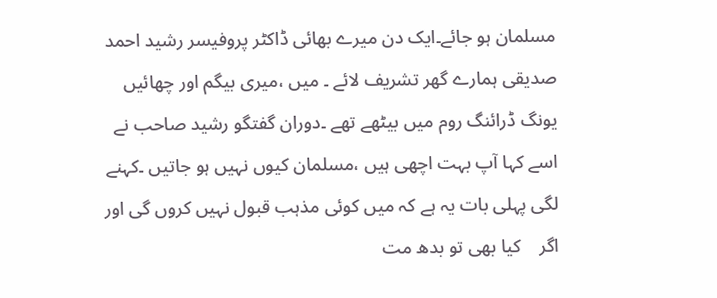مسلمان ہو جائے۔ایک دن میرے بھائی ڈاکٹر پروفیسر رشید احمد صدیقی ہمارے گھر تشریف لائے ۔ میں ،میری بیگم اور چھائیں یونگ ڈرائنگ روم میں بیٹھے تھے ۔دوران گفتگو رشید صاحب نے اسے کہا آپ بہت اچھی ہیں ،مسلمان کیوں نہیں ہو جاتیں ۔کہنے لگی پہلی بات یہ ہے کہ میں کوئی مذہب قبول نہیں کروں گی اور اگر    کیا بھی تو بدھ مت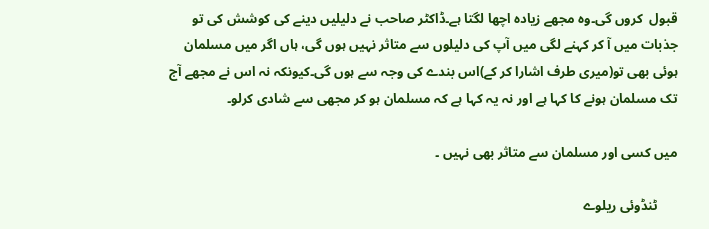قبول  کروں گی۔وہ مجھے زیادہ اچھا لگتا ہے۔ڈاکٹر صاحب نے دلیلیں دینے کی کوشش کی تو جذبات میں آ کر کہنے لگی میں آپ کی دلیلوں سے متاثر نہیں ہوں گی، ہاں اگر میں مسلمان ہوئی بھی تو(میری طرف اشارا کر کے)اس بندے کی وجہ سے ہوں گی۔کیونکہ نہ اس نے مجھے آج تک مسلمان ہونے کا کہا ہے اور نہ یہ کہا ہے کہ مسلمان ہو کر مجھی سے شادی کرلو۔

میں کسی اور مسلمان سے متاثر بھی نہیں ۔

      ٹنڈوئی ریلوے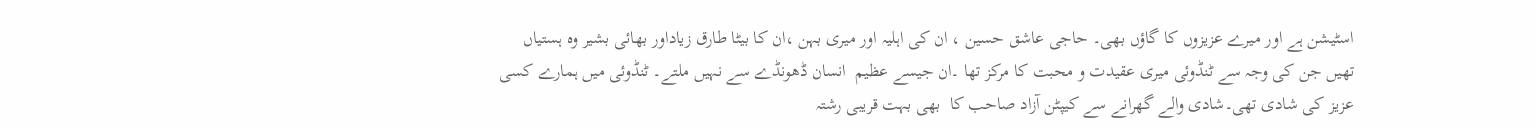اسٹیشن ہے اور میرے عزیزوں کا گاؤں بھی۔ حاجی عاشق حسین ، ان کی اہلیہ اور میری بہن ،ان کا بیٹا طارق زیاداور بھائی بشیر وہ ہستیاں تھیں جن کی وجہ سے ٹنڈوئی میری عقیدت و محبت کا مرکز تھا ۔ان جیسے عظیم  انسان ڈھونڈے سے نہیں ملتے۔ ٹنڈوئی میں ہمارے کسی عزیز کی شادی تھی۔شادی والے گھرانے سے کیپٹن آزاد صاحب کا  بھی بہت قریبی رشتہ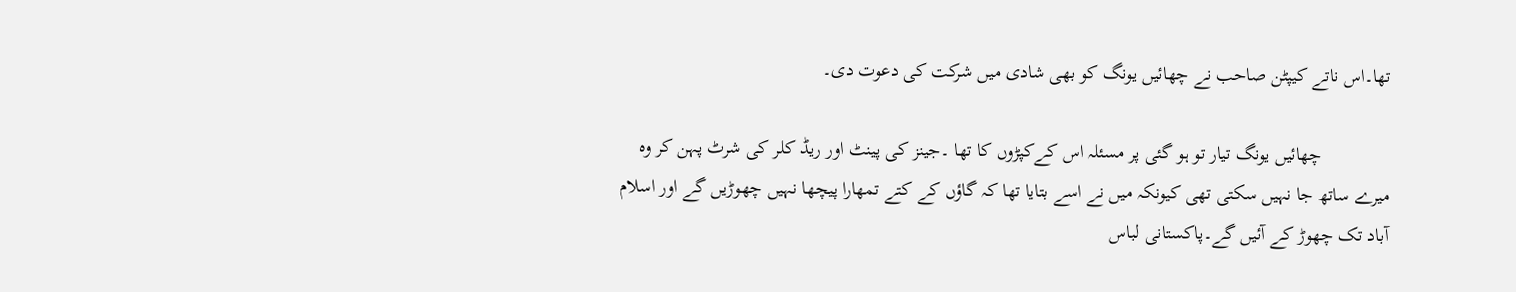تھا۔اس ناتے کیپٹن صاحب نے چھائیں یونگ کو بھی شادی میں شرکت کی دعوت دی۔

              چھائیں یونگ تیار تو ہو گئی پر مسئلہ اس کےکپڑوں کا تھا ۔جینز کی پینٹ اور ریڈ کلر کی شرٹ پہن کر وہ میرے ساتھ جا نہیں سکتی تھی کیونکہ میں نے اسے بتایا تھا کہ گاؤں کے کتے تمھارا پیچھا نہیں چھوڑیں گے اور اسلام آباد تک چھوڑ کے آئیں گے۔پاکستانی لباس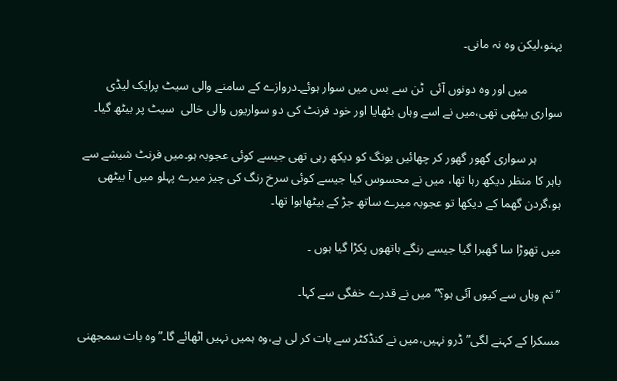پہنو،لیکن وہ نہ مانی۔

           میں اور وہ دونوں آئی  ٹن سے بس میں سوار ہوئے۔دروازے کے سامنے والی سیٹ پرایک لیڈی سواری بیٹھی تھی،میں نے اسے وہاں بٹھایا اور خود فرنٹ کی دو سواریوں والی خالی  سیٹ پر بیٹھ گیا۔

        ہر سواری گھور گھور کر چھائیں یونگ کو دیکھ رہی تھی جیسے کوئی عجوبہ ہو۔میں فرنٹ شیشے سے باہر کا منظر دیکھ رہا تھا، میں نے محسوس کیا جیسے کوئی سرخ رنگ کی چیز میرے پہلو میں آ بیٹھی ہو،گردن گھما کے دیکھا تو عجوبہ میرے ساتھ جڑ کے بیٹھاہوا تھا۔

میں تھوڑا سا گھبرا گیا جیسے رنگے ہاتھوں پکڑا گیا ہوں ۔

” تم وہاں سے کیوں آئی ہو؟” میں نے قدرے خفگی سے کہا۔

مسکرا کے کہنے لگی”ڈرو نہیں،میں نے کنڈکٹر سے بات کر لی ہے،وہ ہمیں نہیں اٹھائے گا۔”وہ بات سمجھنی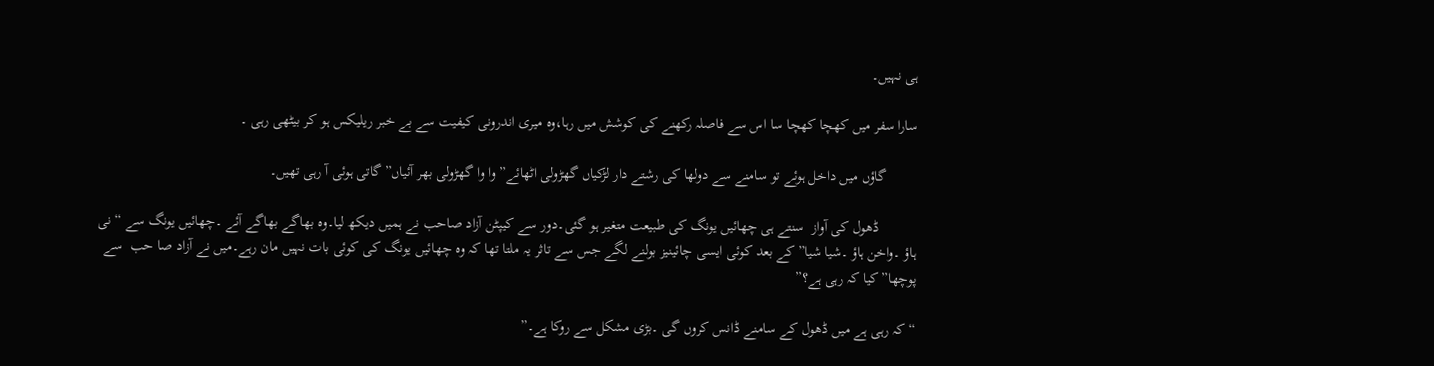ہی نہیں۔

سارا سفر میں کھچا کھچا سا اس سے فاصلہ رکھنے کی کوشش میں رہا،وہ میری اندرونی کیفیت سے بے خبر ریلیکس ہو کر بیٹھی رہی ۔

        گاؤں میں داخل ہوئے تو سامنے سے دولھا کی رشتے دار لڑکیاں گھڑولی اٹھائے”وا وا گھڑولی بھر آئیاں”گاتی ہوئی آ رہی تھیں۔

          ڈھول کی آواز  سنتے ہی چھائیں یونگ کی طبیعت متغیر ہو گئی۔دور سے کیپٹن آزاد صاحب نے ہمیں دیکھ لیا۔وہ بھاگے بھاگے آئے ۔چھائیں یونگ سے “نی ہاؤ ۔واخن ہاؤ ۔شیا شیا”کے بعد کوئی ایسی چائینیز بولنے لگے جس سے تاثر یہ ملتا تھا کہ وہ چھائیں یونگ کی کوئی بات نہیں مان رہے۔میں نے آزاد صا حب  سے پوچھا”کیا کہ رہی ہے؟”

“کہ رہی ہے میں ڈھول کے سامنے ڈانس کروں گی ۔بڑی مشکل سے روکا ہے۔”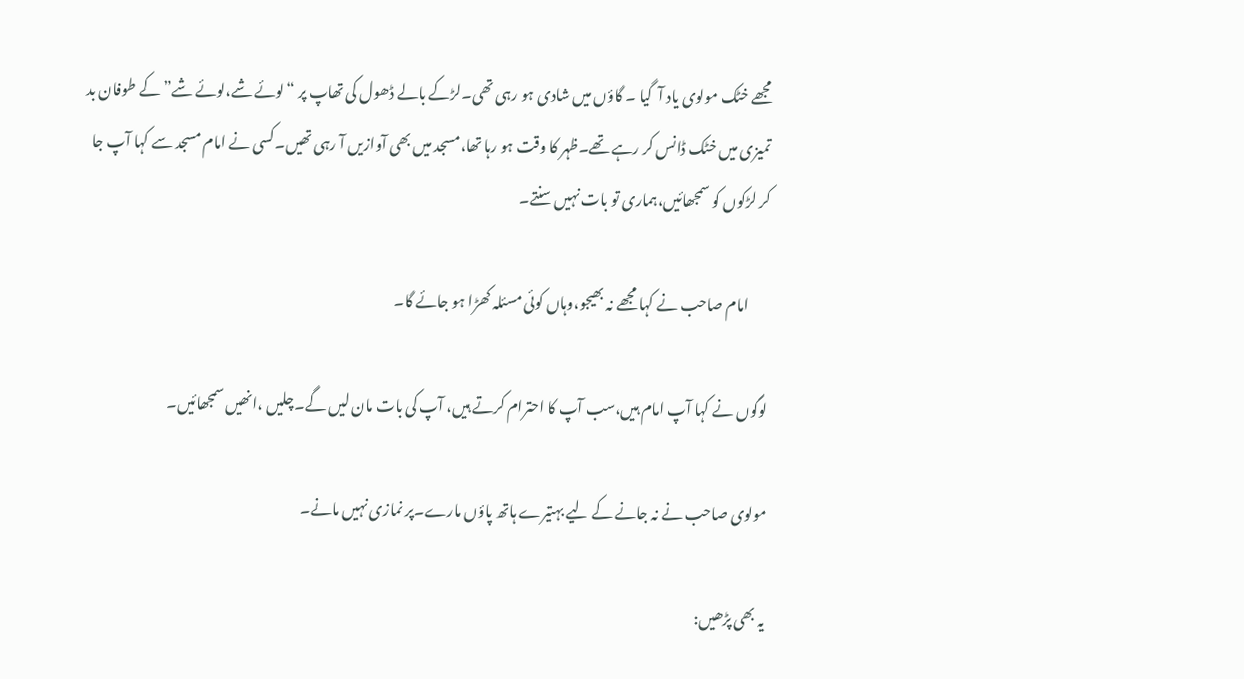مجھے خٹک مولوی یاد آ  گیا ۔ گاؤں میں شادی ہو رہی تھی۔لڑکے بالے ڈھول کی تھاپ پر “لوئے شے،لوئے شے” کے طوفان بد تمیزی میں خٹک ڈانس کر رہے تھے۔ظہر کا وقت ہو رہا تھا،مسجد میں بھی آوازیں آ رہی تھیں۔کسی نے امام مسجد سے کہا آپ جا کر لڑکوں کو سمجھائیں،ہماری تو بات نہیں سنتے۔

       امام صاحب نے کہا مجھے نہ بھیجو،وہاں کوئی مسئلہ کھڑا ہو جائے گا۔

لوگوں نے کہا آپ امام ہیں،سب آپ کا احترام کرتے ہیں، آپ کی بات مان لیں گے۔چلیں ،انھیں سمجھائیں۔

مولوی صاحب نے نہ جانے کے لیے بہتیرے ہاتھ پاؤں مارے۔پر نمازی نہیں مانے۔

یہ بھی پڑھیں: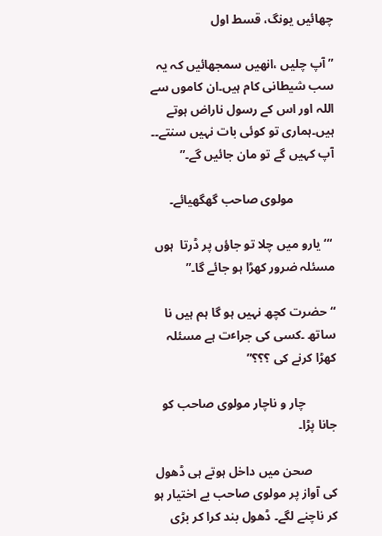چھائیں یونگ، قسط اول

” آپ چلیں ،انھیں سمجھائیں کہ یہ سب شیطانی کام ہیں۔ان کاموں سے اللہ اور اس کے رسول ناراض ہوتے ہیں۔ہماری تو کوئی بات نہیں سنتے۔۔ آپ کہیں گے تو مان جائیں گے۔”

             مولوی صاحب گھگھیائے۔

 “‘یارو میں چلا تو جاؤں پر ڈرتا  ہوں مسئلہ ضرور کھڑا ہو جائے گا۔”

“حضرت کچھ نہیں ہو گا ہم ہیں نا ساتھ ۔کسی کی جراٴت ہے مسئلہ کھڑا کرنے کی ؟؟؟”

          چار و ناچار مولوی صاحب کو جانا پڑا۔

        صحن میں داخل ہوتے ہی ڈھول کی آواز پر مولوی صاحب بے اختیار ہو کر ناچنے لگے۔ ڈھول بند کرا کر بڑی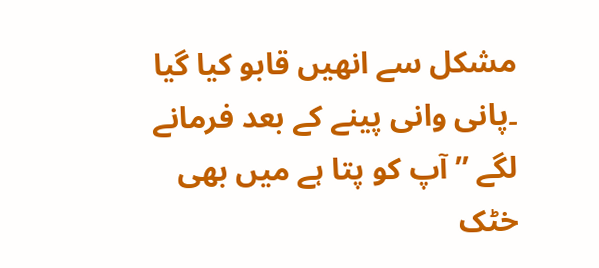مشکل سے انھیں قابو کیا گیا ۔پانی وانی پینے کے بعد فرمانے لگے ” آپ کو پتا ہے میں بھی خٹک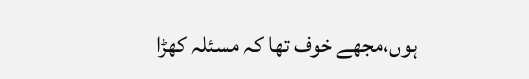ہوں،مجھے خوف تھا کہ مسئلہ کھڑا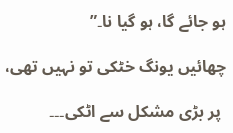ہو جائے گا، ہو گیا نا۔”

چھائیں یونگ خٹکی تو نہیں تھی،

 پر بڑی مشکل سے اٹکی۔۔۔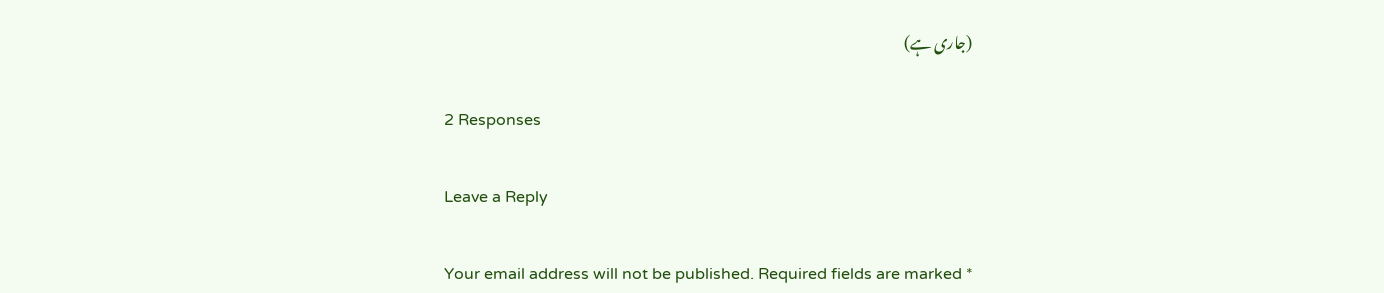(جاری ہے)

2 Responses

Leave a Reply

Your email address will not be published. Required fields are marked *